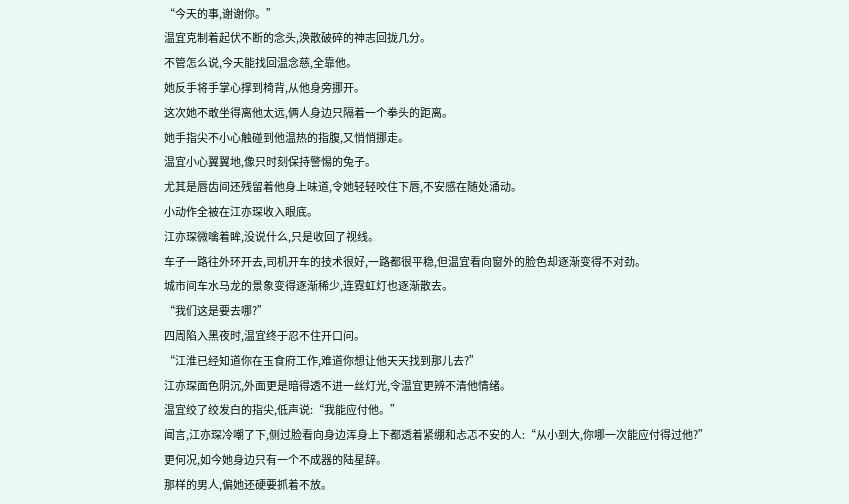“今天的事,谢谢你。”
温宜克制着起伏不断的念头,涣散破碎的神志回拢几分。
不管怎么说,今天能找回温念慈,全靠他。
她反手将手掌心撑到椅背,从他身旁挪开。
这次她不敢坐得离他太远,俩人身边只隔着一个拳头的距离。
她手指尖不小心触碰到他温热的指腹,又悄悄挪走。
温宜小心翼翼地,像只时刻保持警惕的兔子。
尤其是唇齿间还残留着他身上味道,令她轻轻咬住下唇,不安感在随处涌动。
小动作全被在江亦琛收入眼底。
江亦琛微噙着眸,没说什么,只是收回了视线。
车子一路往外环开去,司机开车的技术很好,一路都很平稳,但温宜看向窗外的脸色却逐渐变得不对劲。
城市间车水马龙的景象变得逐渐稀少,连霓虹灯也逐渐散去。
“我们这是要去哪?”
四周陷入黑夜时,温宜终于忍不住开口问。
“江淮已经知道你在玉食府工作,难道你想让他天天找到那儿去?”
江亦琛面色阴沉,外面更是暗得透不进一丝灯光,令温宜更辨不清他情绪。
温宜绞了绞发白的指尖,低声说:“我能应付他。”
闻言,江亦琛冷嘲了下,侧过脸看向身边浑身上下都透着紧绷和忐忑不安的人:“从小到大,你哪一次能应付得过他?”
更何况,如今她身边只有一个不成器的陆星辞。
那样的男人,偏她还硬要抓着不放。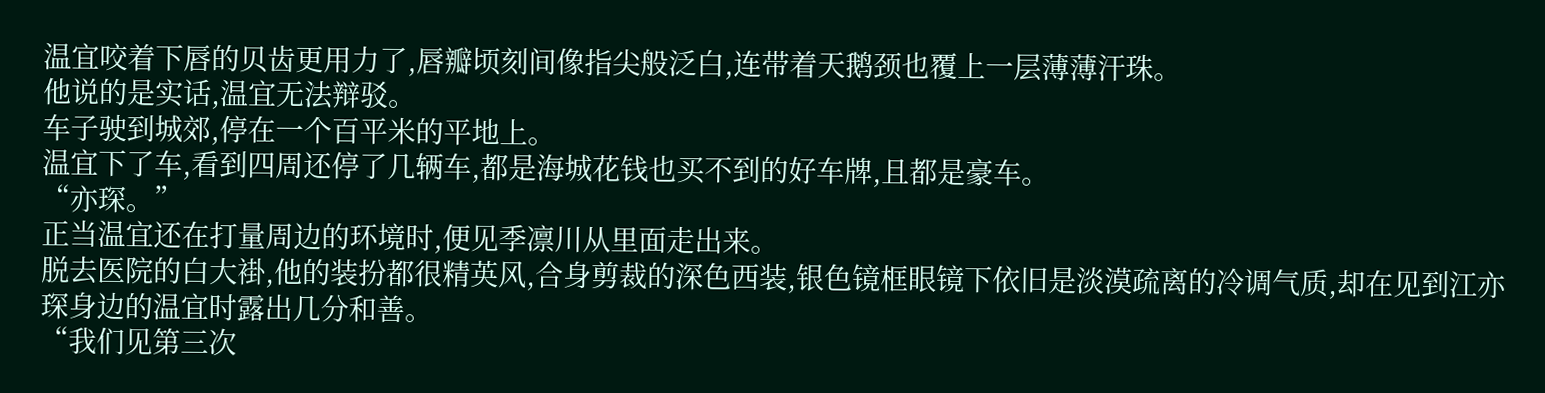温宜咬着下唇的贝齿更用力了,唇瓣顷刻间像指尖般泛白,连带着天鹅颈也覆上一层薄薄汗珠。
他说的是实话,温宜无法辩驳。
车子驶到城郊,停在一个百平米的平地上。
温宜下了车,看到四周还停了几辆车,都是海城花钱也买不到的好车牌,且都是豪车。
“亦琛。”
正当温宜还在打量周边的环境时,便见季凛川从里面走出来。
脱去医院的白大褂,他的装扮都很精英风,合身剪裁的深色西装,银色镜框眼镜下依旧是淡漠疏离的冷调气质,却在见到江亦琛身边的温宜时露出几分和善。
“我们见第三次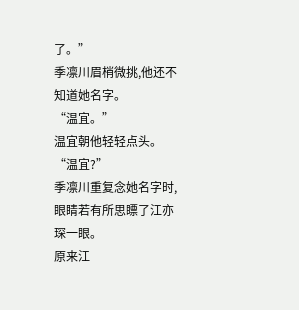了。”
季凛川眉梢微挑,他还不知道她名字。
“温宜。”
温宜朝他轻轻点头。
“温宜?”
季凛川重复念她名字时,眼睛若有所思瞟了江亦琛一眼。
原来江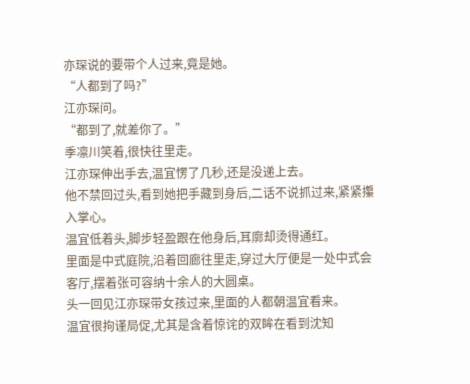亦琛说的要带个人过来,竟是她。
“人都到了吗?”
江亦琛问。
“都到了,就差你了。”
季凛川笑着,很快往里走。
江亦琛伸出手去,温宜愣了几秒,还是没递上去。
他不禁回过头,看到她把手藏到身后,二话不说抓过来,紧紧攥入掌心。
温宜低着头,脚步轻盈跟在他身后,耳廓却烫得通红。
里面是中式庭院,沿着回廊往里走,穿过大厅便是一处中式会客厅,摆着张可容纳十余人的大圆桌。
头一回见江亦琛带女孩过来,里面的人都朝温宜看来。
温宜很拘谨局促,尤其是含着惊诧的双眸在看到沈知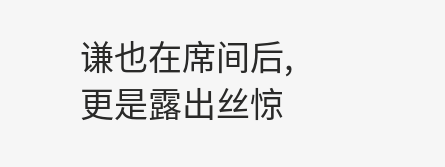谦也在席间后,更是露出丝惊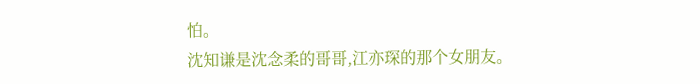怕。
沈知谦是沈念柔的哥哥,江亦琛的那个女朋友。